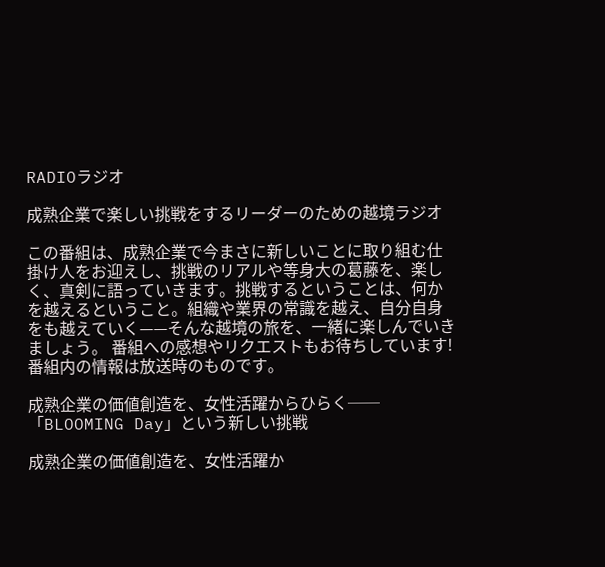RADIOラジオ

成熟企業で楽しい挑戦をするリーダーのための越境ラジオ

この番組は、成熟企業で今まさに新しいことに取り組む仕掛け人をお迎えし、挑戦のリアルや等身大の葛藤を、楽しく、真剣に語っていきます。挑戦するということは、何かを越えるということ。組織や業界の常識を越え、自分自身をも越えていく——そんな越境の旅を、一緒に楽しんでいきましょう。 番組への感想やリクエストもお待ちしています!
番組内の情報は放送時のものです。

成熟企業の価値創造を、女性活躍からひらく──「BLOOMING Day」という新しい挑戦

成熟企業の価値創造を、女性活躍か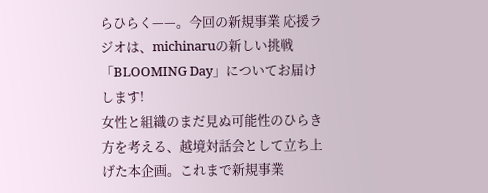らひらく——。今回の新規事業 応援ラジオは、michinaruの新しい挑戦「BLOOMING Day」についてお届けします!
女性と組織のまだ見ぬ可能性のひらき方を考える、越境対話会として立ち上げた本企画。これまで新規事業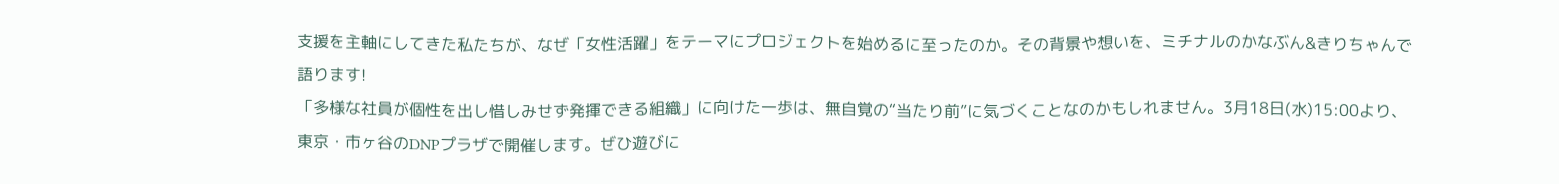支援を主軸にしてきた私たちが、なぜ「女性活躍」をテーマにプロジェクトを始めるに至ったのか。その背景や想いを、ミチナルのかなぶん&きりちゃんで語ります!
「多様な社員が個性を出し惜しみせず発揮できる組織」に向けた一歩は、無自覚の“当たり前”に気づくことなのかもしれません。3月18日(水)15:00より、東京・市ヶ谷のDNPプラザで開催します。ぜひ遊びに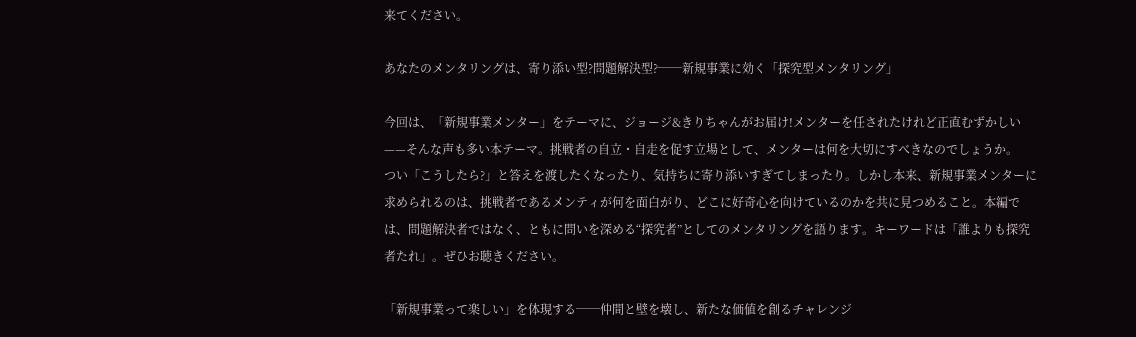来てください。

あなたのメンタリングは、寄り添い型?問題解決型?──新規事業に効く「探究型メンタリング」

今回は、「新規事業メンター」をテーマに、ジョージ&きりちゃんがお届け!メンターを任されたけれど正直むずかしい——そんな声も多い本テーマ。挑戦者の自立・自走を促す立場として、メンターは何を大切にすべきなのでしょうか。
つい「こうしたら?」と答えを渡したくなったり、気持ちに寄り添いすぎてしまったり。しかし本来、新規事業メンターに求められるのは、挑戦者であるメンティが何を面白がり、どこに好奇心を向けているのかを共に見つめること。本編では、問題解決者ではなく、ともに問いを深める“探究者”としてのメンタリングを語ります。キーワードは「誰よりも探究者たれ」。ぜひお聴きください。

「新規事業って楽しい」を体現する──仲間と壁を壊し、新たな価値を創るチャレンジ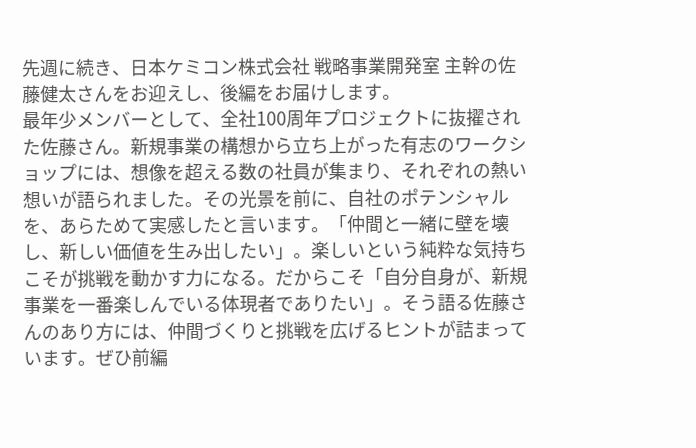先週に続き、日本ケミコン株式会社 戦略事業開発室 主幹の佐藤健太さんをお迎えし、後編をお届けします。
最年少メンバーとして、全社100周年プロジェクトに抜擢された佐藤さん。新規事業の構想から立ち上がった有志のワークショップには、想像を超える数の社員が集まり、それぞれの熱い想いが語られました。その光景を前に、自社のポテンシャルを、あらためて実感したと言います。「仲間と一緒に壁を壊し、新しい価値を生み出したい」。楽しいという純粋な気持ちこそが挑戦を動かす力になる。だからこそ「自分自身が、新規事業を一番楽しんでいる体現者でありたい」。そう語る佐藤さんのあり方には、仲間づくりと挑戦を広げるヒントが詰まっています。ぜひ前編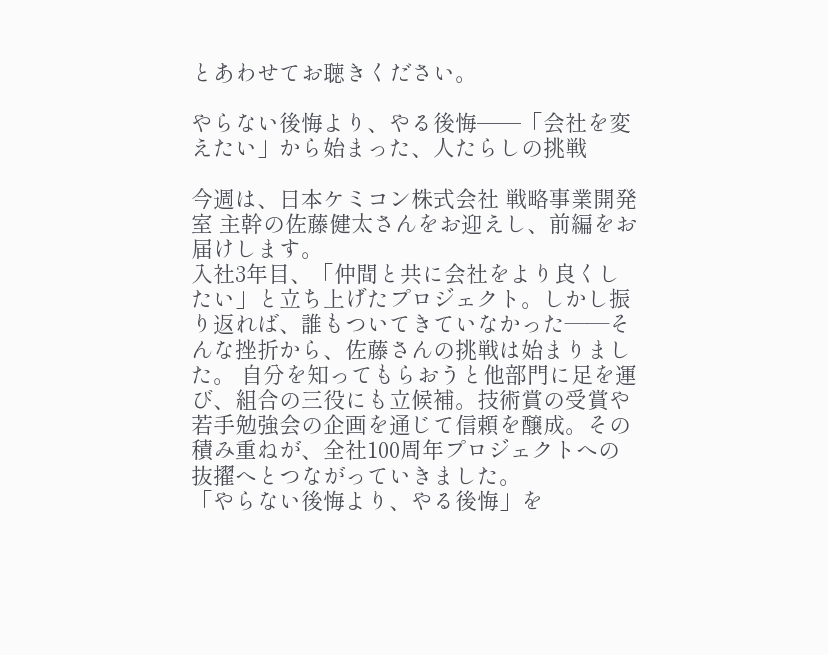とあわせてお聴きください。

やらない後悔より、やる後悔──「会社を変えたい」から始まった、人たらしの挑戦

今週は、日本ケミコン株式会社 戦略事業開発室 主幹の佐藤健太さんをお迎えし、前編をお届けします。
入社3年目、「仲間と共に会社をより良くしたい」と立ち上げたプロジェクト。しかし振り返れば、誰もついてきていなかった――そんな挫折から、佐藤さんの挑戦は始まりました。 自分を知ってもらおうと他部門に足を運び、組合の三役にも立候補。技術賞の受賞や若手勉強会の企画を通じて信頼を醸成。その積み重ねが、全社100周年プロジェクトへの抜擢へとつながっていきました。
「やらない後悔より、やる後悔」を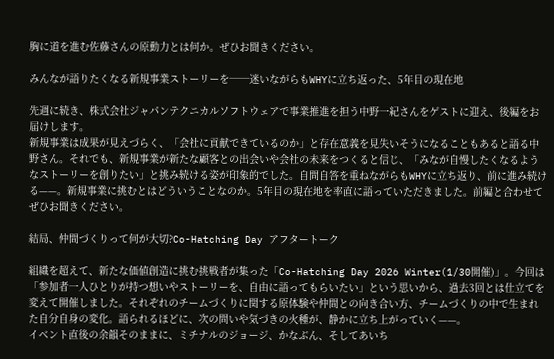胸に道を進む佐藤さんの原動力とは何か。ぜひお聞きください。

みんなが語りたくなる新規事業ストーリーを──迷いながらもWHYに立ち返った、5年目の現在地

先週に続き、株式会社ジャパンテクニカルソフトウェアで事業推進を担う中野一紀さんをゲストに迎え、後編をお届けします。
新規事業は成果が見えづらく、「会社に貢献できているのか」と存在意義を見失いそうになることもあると語る中野さん。それでも、新規事業が新たな顧客との出会いや会社の未来をつくると信じ、「みなが自慢したくなるようなストーリーを創りたい」と挑み続ける姿が印象的でした。自問自答を重ねながらもWHYに立ち返り、前に進み続ける——。新規事業に挑むとはどういうことなのか。5年目の現在地を率直に語っていただきました。前編と合わせてぜひお聞きください。

結局、仲間づくりって何が大切?Co-Hatching Day アフタートーク

組織を超えて、新たな価値創造に挑む挑戦者が集った「Co-Hatching Day 2026 Winter(1/30開催)」。今回は「参加者一人ひとりが持つ想いやストーリーを、自由に語ってもらいたい」という思いから、過去3回とは仕立てを変えて開催しました。それぞれのチームづくりに関する原体験や仲間との向き合い方、チームづくりの中で生まれた自分自身の変化。語られるほどに、次の問いや気づきの火種が、静かに立ち上がっていく——。
イベント直後の余韻そのままに、ミチナルのジョージ、かなぶん、そしてあいち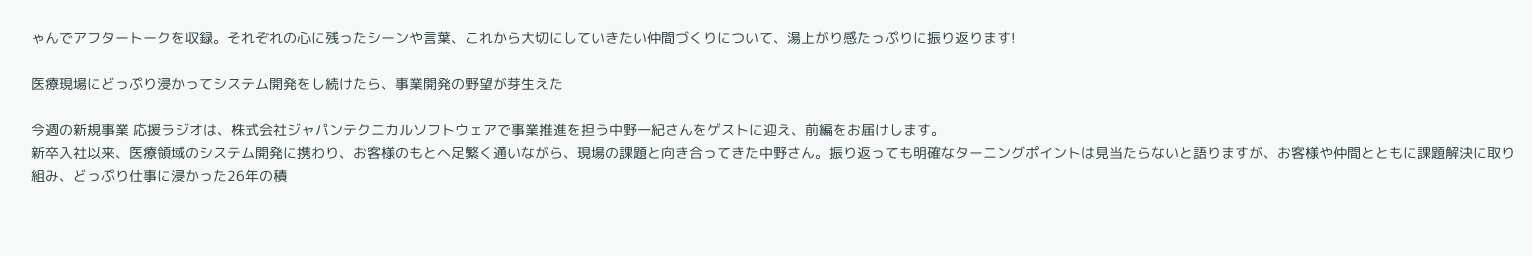ゃんでアフタートークを収録。それぞれの心に残ったシーンや言葉、これから大切にしていきたい仲間づくりについて、湯上がり感たっぷりに振り返ります!

医療現場にどっぷり浸かってシステム開発をし続けたら、事業開発の野望が芽生えた

今週の新規事業 応援ラジオは、株式会社ジャパンテクニカルソフトウェアで事業推進を担う中野一紀さんをゲストに迎え、前編をお届けします。
新卒入社以来、医療領域のシステム開発に携わり、お客様のもとへ足繁く通いながら、現場の課題と向き合ってきた中野さん。振り返っても明確なターニングポイントは見当たらないと語りますが、お客様や仲間とともに課題解決に取り組み、どっぷり仕事に浸かった26年の積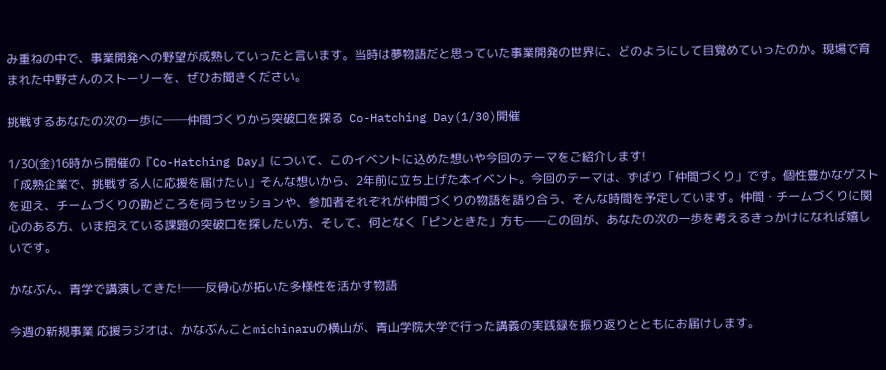み重ねの中で、事業開発への野望が成熟していったと言います。当時は夢物語だと思っていた事業開発の世界に、どのようにして目覚めていったのか。現場で育まれた中野さんのストーリーを、ぜひお聞きください。

挑戦するあなたの次の一歩に──仲間づくりから突破口を探る  Co-Hatching Day(1/30)開催

1/30(金)16時から開催の『Co-Hatching Day』について、このイベントに込めた想いや今回のテーマをご紹介します!
「成熟企業で、挑戦する人に応援を届けたい」そんな想いから、2年前に立ち上げた本イベント。今回のテーマは、ずばり「仲間づくり」です。個性豊かなゲストを迎え、チームづくりの勘どころを伺うセッションや、参加者それぞれが仲間づくりの物語を語り合う、そんな時間を予定しています。仲間・チームづくりに関心のある方、いま抱えている課題の突破口を探したい方、そして、何となく「ピンときた」方も——この回が、あなたの次の一歩を考えるきっかけになれば嬉しいです。

かなぶん、青学で講演してきた!──反骨心が拓いた多様性を活かす物語

今週の新規事業 応援ラジオは、かなぶんことmichinaruの横山が、青山学院大学で行った講義の実践録を振り返りとともにお届けします。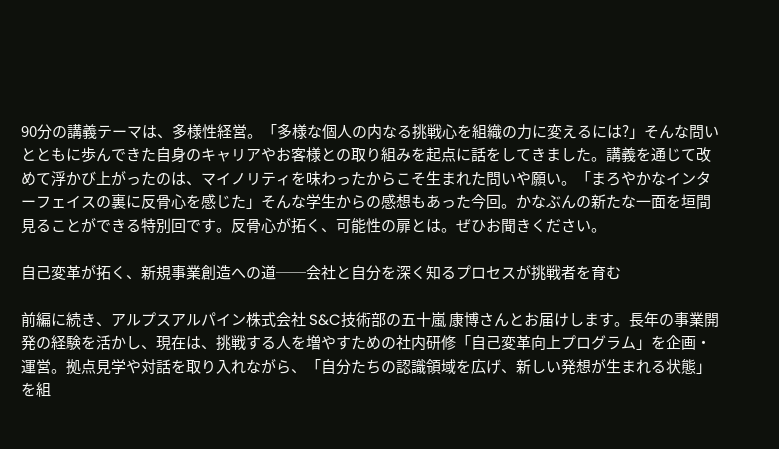90分の講義テーマは、多様性経営。「多様な個人の内なる挑戦心を組織の力に変えるには?」そんな問いとともに歩んできた自身のキャリアやお客様との取り組みを起点に話をしてきました。講義を通じて改めて浮かび上がったのは、マイノリティを味わったからこそ生まれた問いや願い。「まろやかなインターフェイスの裏に反骨心を感じた」そんな学生からの感想もあった今回。かなぶんの新たな一面を垣間見ることができる特別回です。反骨心が拓く、可能性の扉とは。ぜひお聞きください。

自己変革が拓く、新規事業創造への道──会社と自分を深く知るプロセスが挑戦者を育む

前編に続き、アルプスアルパイン株式会社 S&C技術部の五十嵐 康博さんとお届けします。長年の事業開発の経験を活かし、現在は、挑戦する人を増やすための社内研修「自己変革向上プログラム」を企画・運営。拠点見学や対話を取り入れながら、「自分たちの認識領域を広げ、新しい発想が生まれる状態」を組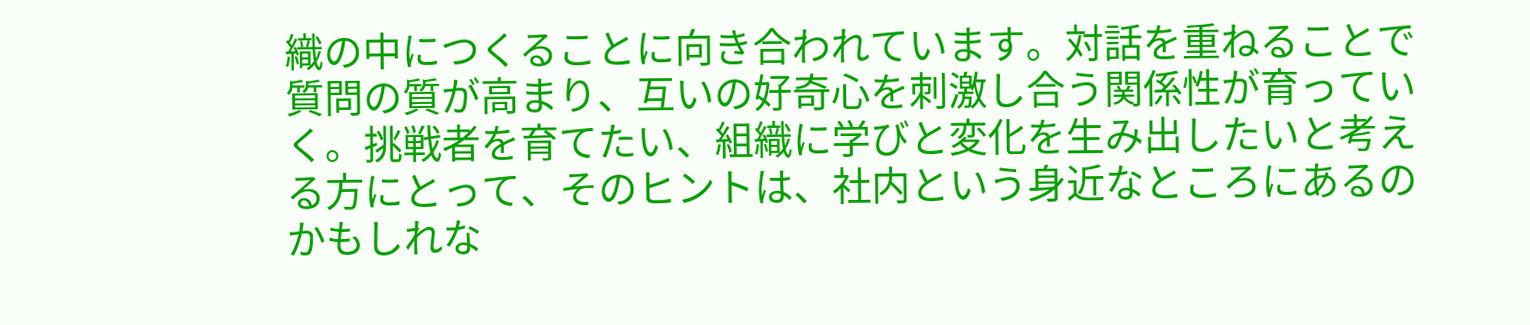織の中につくることに向き合われています。対話を重ねることで質問の質が高まり、互いの好奇心を刺激し合う関係性が育っていく。挑戦者を育てたい、組織に学びと変化を生み出したいと考える方にとって、そのヒントは、社内という身近なところにあるのかもしれな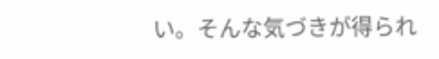い。そんな気づきが得られ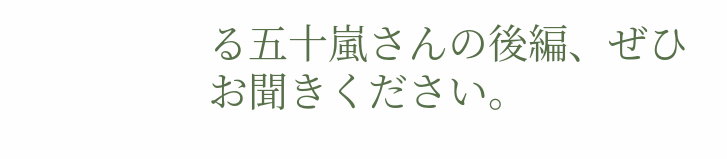る五十嵐さんの後編、ぜひお聞きください。